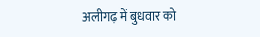अलीगढ़ में बुधवार को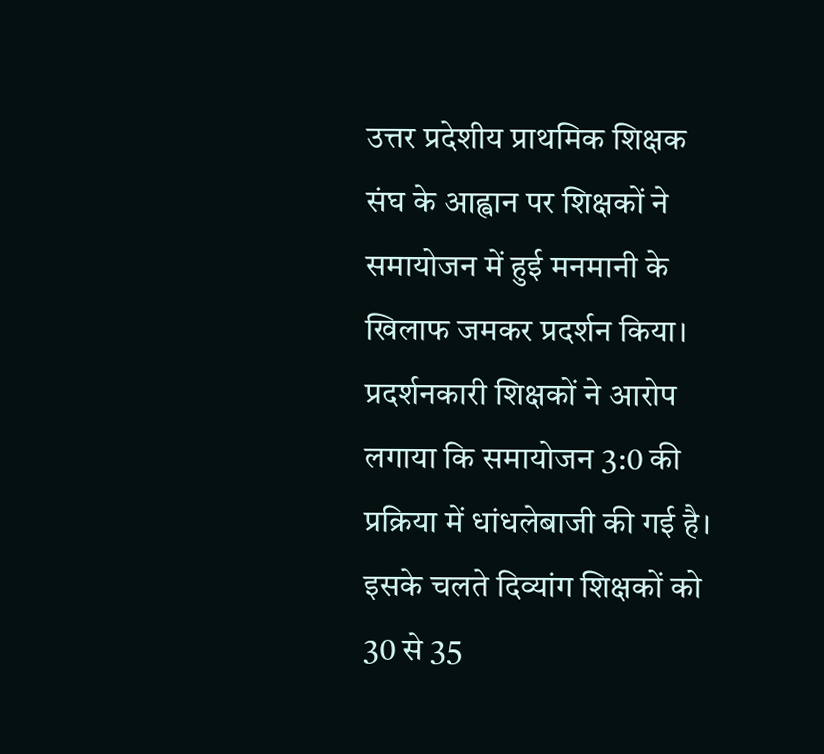उत्तर प्रदेशीय प्राथमिक शिक्षक संघ के आह्वान पर शिक्षकों ने समायोजन में हुई मनमानी के खिलाफ जमकर प्रदर्शन किया। प्रदर्शनकारी शिक्षकों ने आरोप लगाया कि समायोजन 3:0 की प्रक्रिया में धांधलेबाजी की गई है। इसके चलते दिव्यांग शिक्षकों को 30 से 35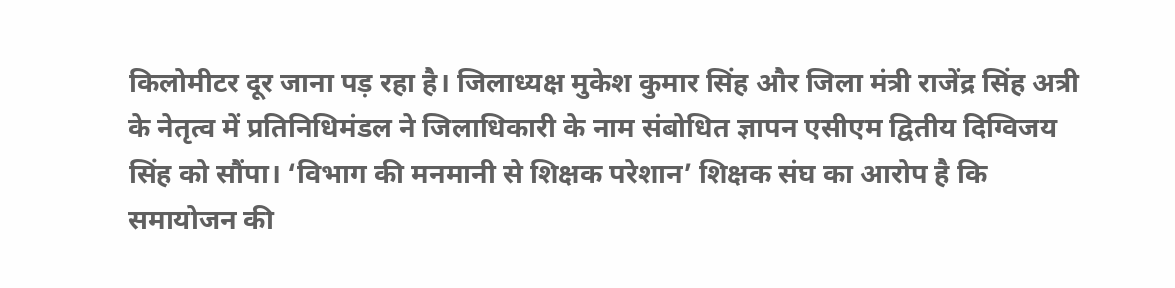किलोमीटर दूर जाना पड़ रहा है। जिलाध्यक्ष मुकेश कुमार सिंह और जिला मंत्री राजेंद्र सिंह अत्री के नेतृत्व में प्रतिनिधिमंडल ने जिलाधिकारी के नाम संबोधित ज्ञापन एसीएम द्वितीय दिग्विजय सिंह को सौंपा। ‘विभाग की मनमानी से शिक्षक परेशान’ शिक्षक संघ का आरोप है कि समायोजन की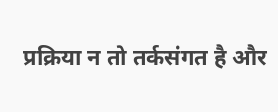प्रक्रिया न तो तर्कसंगत है और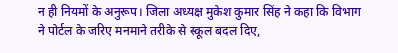न ही नियमों के अनुरूप। जिला अध्यक्ष मुकेश कुमार सिंह ने कहा कि विभाग ने पोर्टल के जरिए मनमाने तरीके से स्कूल बदल दिए,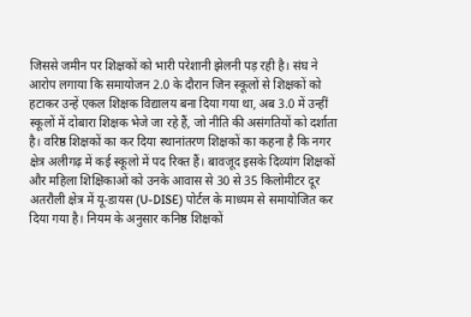जिससे जमीन पर शिक्षकों को भारी परेशानी झेलनी पड़ रही है। संघ ने आरोप लगाया कि समायोजन 2.0 के दौरान जिन स्कूलों से शिक्षकों को हटाकर उन्हें एकल शिक्षक विद्यालय बना दिया गया था, अब 3.0 में उन्हीं स्कूलों में दोबारा शिक्षक भेजे जा रहे हैं, जो नीति की असंगतियों को दर्शाता है। वरिष्ठ शिक्षकों का कर दिया स्थानांतरण शिक्षकों का कहना है कि नगर क्षेत्र अलीगढ़ में कई स्कूलो में पद रिक्त हैं। बावजूद इसके दिव्यांग शिक्षकों और महिला शिक्षिकाओं को उनके आवास से 30 से 35 किलोमीटर दूर अतरौली क्षेत्र में यू-डायस (U-DISE) पोर्टल के माध्यम से समायोजित कर दिया गया है। नियम के अनुसार कनिष्ठ शिक्षकों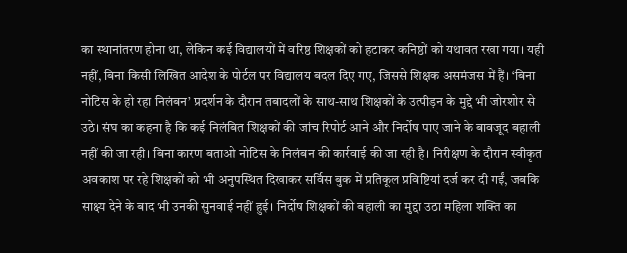का स्थानांतरण होना था, लेकिन कई विद्यालयों में वरिष्ठ शिक्षकों को हटाकर कनिष्ठों को यथावत रखा गया। यही नहीं, बिना किसी लिखित आदेश के पोर्टल पर विद्यालय बदल दिए गए, जिससे शिक्षक असमंजस में हैं। ‘बिना नोटिस के हो रहा निलंबन’ प्रदर्शन के दौरान तबादलों के साथ-साथ शिक्षकों के उत्पीड़न के मुद्दे भी जोरशोर से उठे। संघ का कहना है कि कई निलंबित शिक्षकों की जांच रिपोर्ट आने और निर्दोष पाए जाने के बावजूद बहाली नहीं की जा रही। बिना कारण बताओ नोटिस के निलंबन की कार्रवाई की जा रही है। निरीक्षण के दौरान स्वीकृत अवकाश पर रहे शिक्षकों को भी अनुपस्थित दिखाकर सर्विस बुक में प्रतिकूल प्रविष्टियां दर्ज कर दी गईं, जबकि साक्ष्य देने के बाद भी उनकी सुनवाई नहीं हुई। निर्दोष शिक्षकों की बहाली का मुद्दा उठा महिला शक्ति का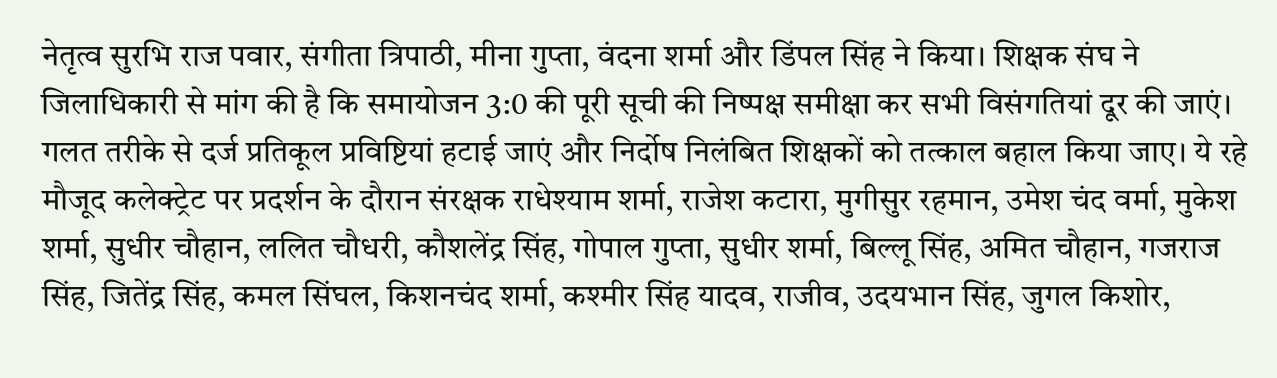नेतृत्व सुरभि राज पवार, संगीता त्रिपाठी, मीना गुप्ता, वंदना शर्मा और डिंपल सिंह ने किया। शिक्षक संघ ने जिलाधिकारी से मांग की है कि समायोजन 3:0 की पूरी सूची की निष्पक्ष समीक्षा कर सभी विसंगतियां दूर की जाएं। गलत तरीके से दर्ज प्रतिकूल प्रविष्टियां हटाई जाएं और निर्दोष निलंबित शिक्षकों को तत्काल बहाल किया जाए। ये रहे मौजूद कलेक्ट्रेट पर प्रदर्शन के दौरान संरक्षक राधेश्याम शर्मा, राजेश कटारा, मुगीसुर रहमान, उमेश चंद वर्मा, मुकेश शर्मा, सुधीर चौहान, ललित चौधरी, कौशलेंद्र सिंह, गोपाल गुप्ता, सुधीर शर्मा, बिल्लू सिंह, अमित चौहान, गजराज सिंह, जितेंद्र सिंह, कमल सिंघल, किशनचंद शर्मा, कश्मीर सिंह यादव, राजीव, उदयभान सिंह, जुगल किशोर,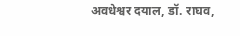अवधेश्वर दयाल, डॉ. राघव,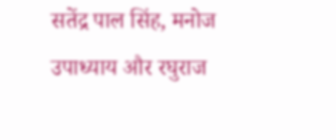सतेंद्र पाल सिंह, मनोज उपाध्याय और रघुराज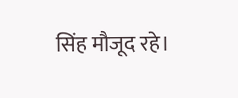सिंह मौजूद रहे।